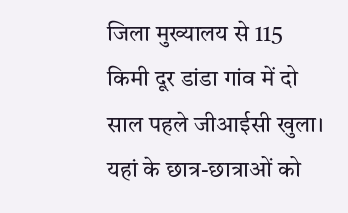जिला मुख्यालय से 115 किमी दूर डांडा गांव में दो साल पहले जीआईसी खुला। यहां के छात्र-छात्राओं को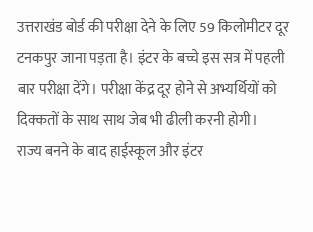उत्तराखंड बोर्ड की परीक्षा देने के लिए 59 किलोमीटर दूर टनकपुर जाना पड़ता है। इंटर के बच्चे इस सत्र में पहली बार परीक्षा देंगे। परीक्षा केंद्र दूर होने से अभ्यर्थियों को दिक्कतों के साथ साथ जेब भी ढीली करनी होगी।
राज्य बनने के बाद हाईस्कूल और इंटर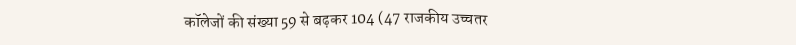कॉलेजों की संख्या 59 से बढ़कर 104 (47 राजकीय उच्चतर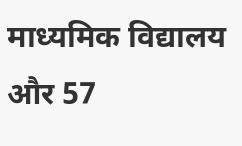माध्यमिक विद्यालय और 57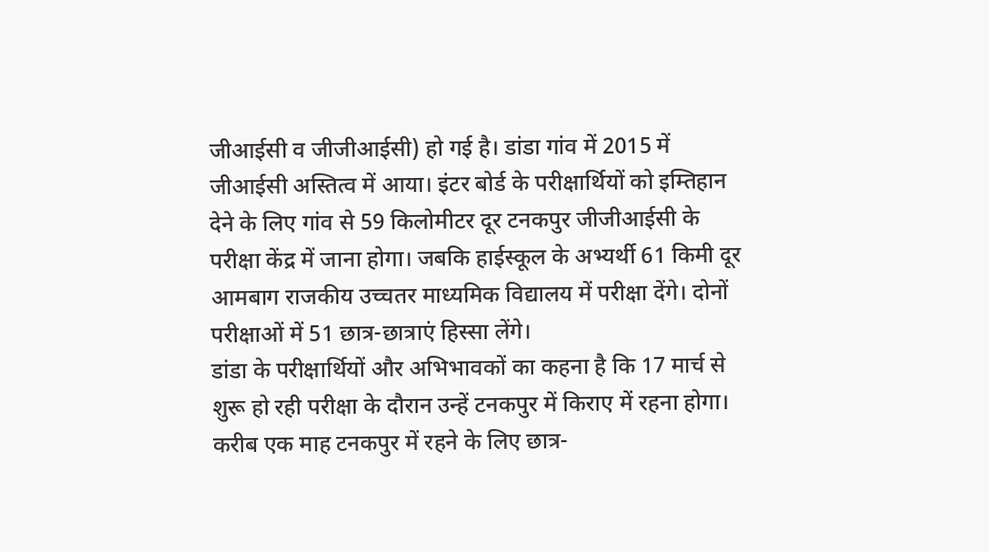जीआईसी व जीजीआईसी) हो गई है। डांडा गांव में 2015 में जीआईसी अस्तित्व में आया। इंटर बोर्ड के परीक्षार्थियों को इम्तिहान देने के लिए गांव से 59 किलोमीटर दूर टनकपुर जीजीआईसी के परीक्षा केंद्र में जाना होगा। जबकि हाईस्कूल के अभ्यर्थी 61 किमी दूर आमबाग राजकीय उच्चतर माध्यमिक विद्यालय में परीक्षा देंगे। दोनों परीक्षाओं में 51 छात्र-छात्राएं हिस्सा लेंगे।
डांडा के परीक्षार्थियों और अभिभावकों का कहना है कि 17 मार्च से शुरू हो रही परीक्षा के दौरान उन्हें टनकपुर में किराए में रहना होगा। करीब एक माह टनकपुर में रहने के लिए छात्र-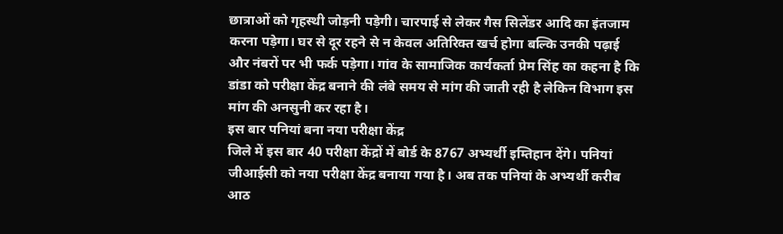छात्राओं को गृहस्थी जोड़नी पड़ेगी। चारपाई से लेकर गैस सिलेंडर आदि का इंतजाम करना पड़ेगा। घर से दूर रहने से न केवल अतिरिक्त खर्च होगा बल्कि उनकी पढ़ाई और नंबरों पर भी फर्क पड़ेगा। गांव के सामाजिक कार्यकर्ता प्रेम सिंह का कहना है कि डांडा को परीक्षा केंद्र बनाने की लंबे समय से मांग की जाती रही है लेकिन विभाग इस मांग की अनसुनी कर रहा है।
इस बार पनियां बना नया परीक्षा केंद्र
जिले में इस बार 40 परीक्षा केंद्रों में बोर्ड के 8767 अभ्यर्थी इम्तिहान देंगे। पनियां जीआईसी को नया परीक्षा केंद्र बनाया गया है। अब तक पनियां के अभ्यर्थी करीब आठ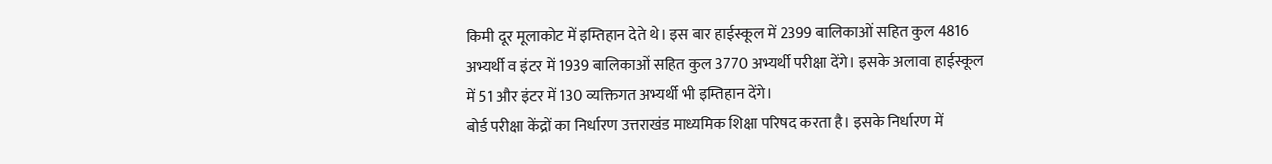किमी दूर मूलाकोट में इम्तिहान देते थे। इस बार हाईस्कूल में 2399 बालिकाओं सहित कुल 4816 अभ्यर्थी व इंटर में 1939 बालिकाओं सहित कुल 3770 अभ्यर्थी परीक्षा देंगे। इसके अलावा हाईस्कूल में 51 और इंटर में 130 व्यक्तिगत अभ्यर्थी भी इम्तिहान देंगे।
बोर्ड परीक्षा केंद्रों का निर्धारण उत्तराखंड माध्यमिक शिक्षा परिषद करता है। इसके निर्धारण में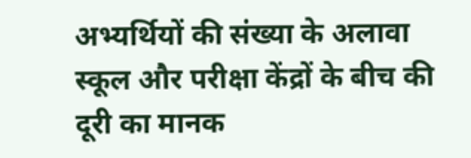अभ्यर्थियों की संख्या के अलावा स्कूल और परीक्षा केंद्रों के बीच की दूरी का मानक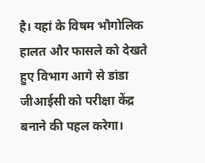है। यहां के विषम भौगोलिक हालत और फासले को देखते हुए विभाग आगे से डांडा जीआईसी को परीक्षा केंद्र बनाने की पहल करेगा।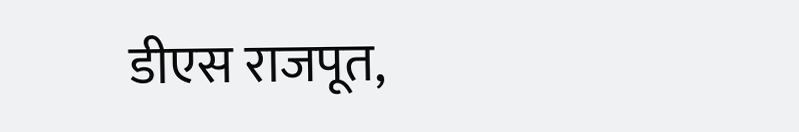डीएस राजपूत,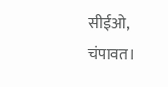सीईओ, चंपावत।